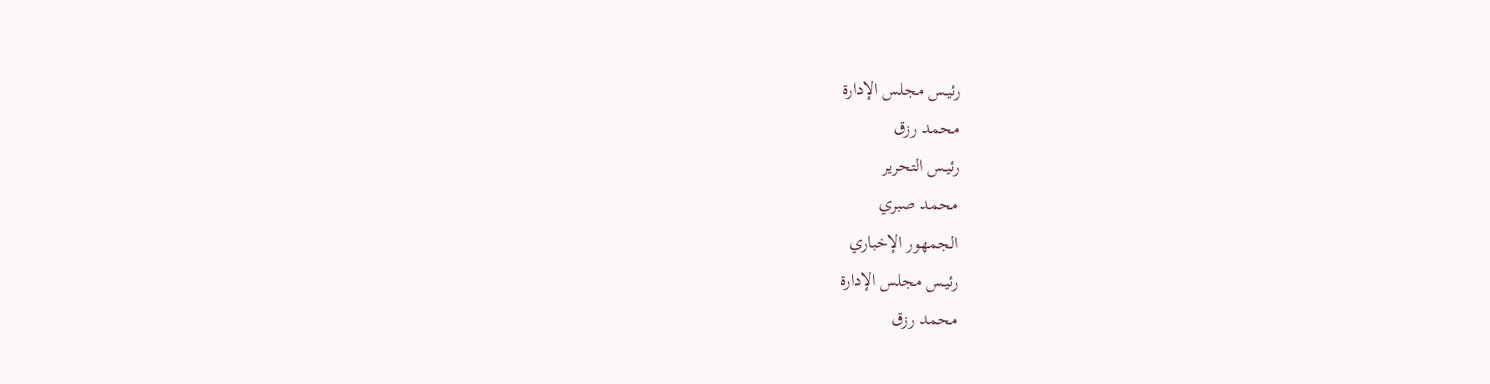رئيـس مجلس الإدارة
محمد رزق
رئيـس التحرير
محمد صبري
الجمهور الإخباري
رئيـس مجلس الإدارة
محمد رزق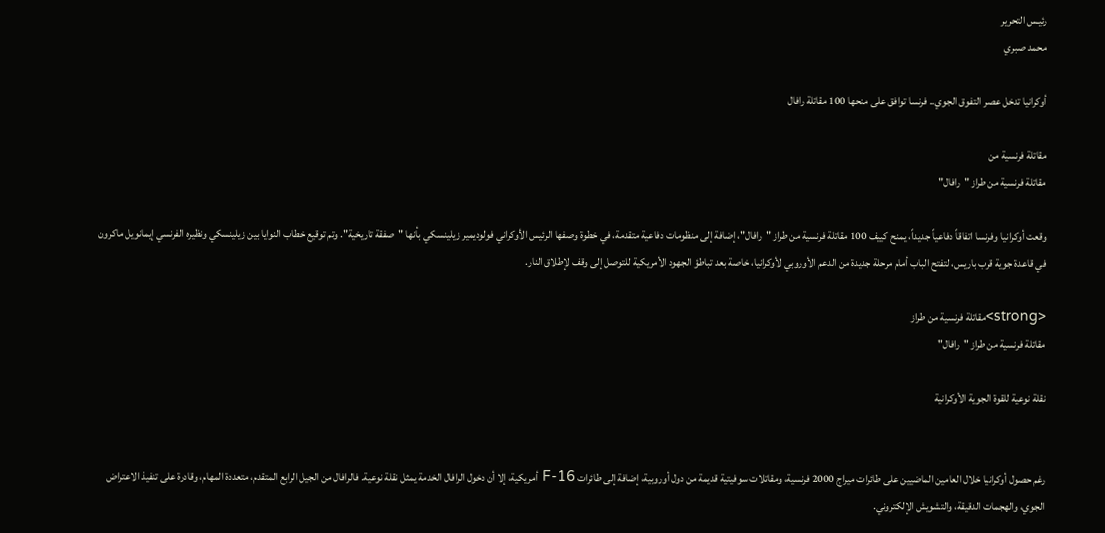رئيـس التحرير
محمد صبري

أوكرانيا تدخل عصر التفوق الجوي.. فرنسا توافق على منحها 100 مقاتلة رافال

مقاتلة فرنسية من
مقاتلة فرنسية من طراز "رافال"

وقعت أوكرانيا وفرنسا اتفاقاً دفاعياً جديداً، يمنح كييف 100 مقاتلة فرنسية من طراز "رافال"، إضافة إلى منظومات دفاعية متقدمة، في خطوة وصفها الرئيس الأوكراني فولوديمير زيلينسكي بأنها "صفقة تاريخية". وتم توقيع خطاب النوايا بين زيلينسكي ونظيره الفرنسي إيمانويل ماكرون في قاعدة جوية قرب باريس، لتفتح الباب أمام مرحلة جديدة من الدعم الأوروبي لأوكرانيا، خاصة بعد تباطؤ الجهود الأمريكية للتوصل إلى وقف لإطلاق النار.

<strong>مقاتلة فرنسية من طراز
مقاتلة فرنسية من طراز "رافال"

نقلة نوعية للقوة الجوية الأوكرانية


رغم حصول أوكرانيا خلال العامين الماضيين على طائرات ميراج 2000 فرنسية، ومقاتلات سوفيتية قديمة من دول أوروبية، إضافة إلى طائرات F-16 أمريكية، إلا أن دخول الرافال الخدمة يمثل نقلة نوعية. فالرافال من الجيل الرابع المتقدم، متعددة المهام، وقادرة على تنفيذ الاعتراض الجوي، والهجمات الدقيقة، والتشويش الإلكتروني.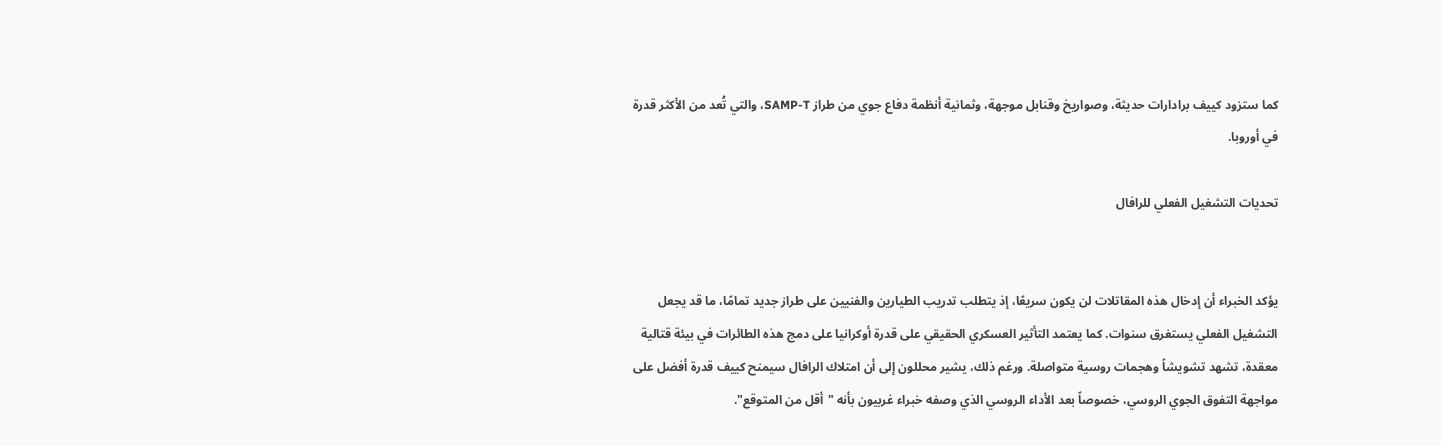كما ستزود كييف برادارات حديثة، وصواريخ وقنابل موجهة، وثمانية أنظمة دفاع جوي من طراز SAMP-T، والتي تُعد من الأكثر قدرة في أوروبا.

تحديات التشغيل الفعلي للرافال


يؤكد الخبراء أن إدخال هذه المقاتلات لن يكون سريعًا، إذ يتطلب تدريب الطيارين والفنيين على طراز جديد تمامًا، ما قد يجعل التشغيل الفعلي يستغرق سنوات. كما يعتمد التأثير العسكري الحقيقي على قدرة أوكرانيا على دمج هذه الطائرات في بيئة قتالية معقدة، تشهد تشويشاً وهجمات روسية متواصلة. ورغم ذلك، يشير محللون إلى أن امتلاك الرافال سيمنح كييف قدرة أفضل على مواجهة التفوق الجوي الروسي، خصوصاً بعد الأداء الروسي الذي وصفه خبراء غربيون بأنه "أقل من المتوقع".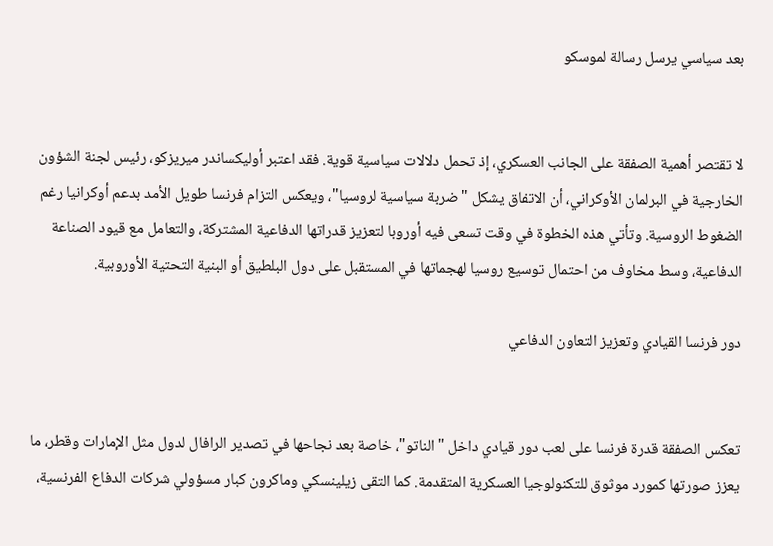بعد سياسي يرسل رسالة لموسكو


لا تقتصر أهمية الصفقة على الجانب العسكري، إذ تحمل دلالات سياسية قوية. فقد اعتبر أوليكساندر ميريزكو، رئيس لجنة الشؤون الخارجية في البرلمان الأوكراني، أن الاتفاق يشكل "ضربة سياسية لروسيا"، ويعكس التزام فرنسا طويل الأمد بدعم أوكرانيا رغم الضغوط الروسية. وتأتي هذه الخطوة في وقت تسعى فيه أوروبا لتعزيز قدراتها الدفاعية المشتركة، والتعامل مع قيود الصناعة الدفاعية، وسط مخاوف من احتمال توسيع روسيا لهجماتها في المستقبل على دول البلطيق أو البنية التحتية الأوروبية.

دور فرنسا القيادي وتعزيز التعاون الدفاعي


تعكس الصفقة قدرة فرنسا على لعب دور قيادي داخل "الناتو"، خاصة بعد نجاحها في تصدير الرافال لدول مثل الإمارات وقطر، ما يعزز صورتها كمورد موثوق للتكنولوجيا العسكرية المتقدمة. كما التقى زيلينسكي وماكرون كبار مسؤولي شركات الدفاع الفرنسية،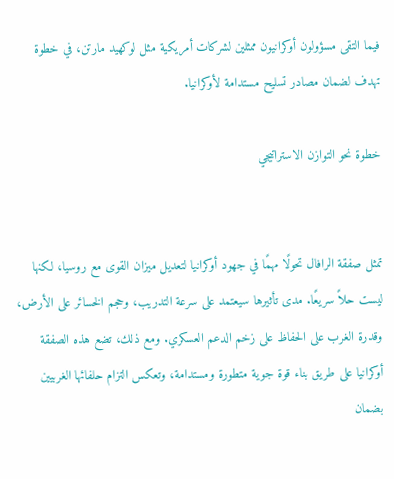فيما التقى مسؤولون أوكرانيون ممثلين لشركات أمريكية مثل لوكهيد مارتن، في خطوة تهدف لضمان مصادر تسليح مستدامة لأوكرانيا.

خطوة نحو التوازن الاستراتيجي


تمثل صفقة الرافال تحولًا مهمًا في جهود أوكرانيا لتعديل ميزان القوى مع روسيا، لكنها ليست حلاً سريعًا. مدى تأثيرها سيعتمد على سرعة التدريب، وحجم الخسائر على الأرض، وقدرة الغرب على الحفاظ على زخم الدعم العسكري. ومع ذلك، تضع هذه الصفقة أوكرانيا على طريق بناء قوة جوية متطورة ومستدامة، وتعكس التزام حلفائها الغربيين بضمان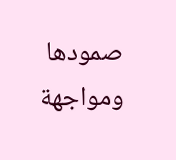صمودها ومواجهة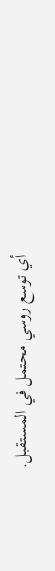أي توسع روسي محتمل في المستقبل.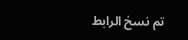تم نسخ الرابط